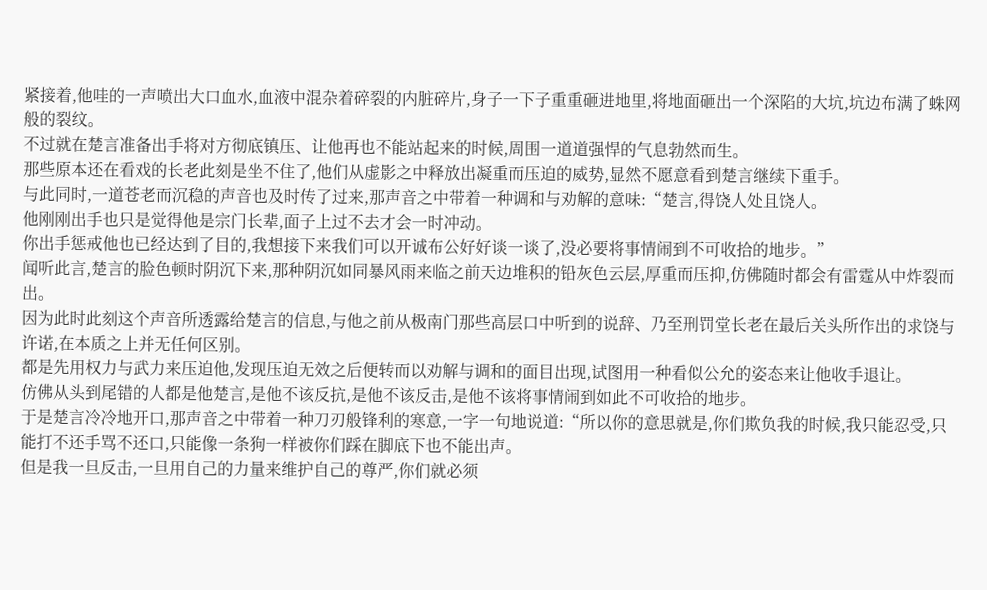紧接着,他哇的一声喷出大口血水,血液中混杂着碎裂的内脏碎片,身子一下子重重砸进地里,将地面砸出一个深陷的大坑,坑边布满了蛛网般的裂纹。
不过就在楚言准备出手将对方彻底镇压、让他再也不能站起来的时候,周围一道道强悍的气息勃然而生。
那些原本还在看戏的长老此刻是坐不住了,他们从虚影之中释放出凝重而压迫的威势,显然不愿意看到楚言继续下重手。
与此同时,一道苍老而沉稳的声音也及时传了过来,那声音之中带着一种调和与劝解的意味:“楚言,得饶人处且饶人。
他刚刚出手也只是觉得他是宗门长辈,面子上过不去才会一时冲动。
你出手惩戒他也已经达到了目的,我想接下来我们可以开诚布公好好谈一谈了,没必要将事情闹到不可收拾的地步。”
闻听此言,楚言的脸色顿时阴沉下来,那种阴沉如同暴风雨来临之前天边堆积的铅灰色云层,厚重而压抑,仿佛随时都会有雷霆从中炸裂而出。
因为此时此刻这个声音所透露给楚言的信息,与他之前从极南门那些高层口中听到的说辞、乃至刑罚堂长老在最后关头所作出的求饶与许诺,在本质之上并无任何区别。
都是先用权力与武力来压迫他,发现压迫无效之后便转而以劝解与调和的面目出现,试图用一种看似公允的姿态来让他收手退让。
仿佛从头到尾错的人都是他楚言,是他不该反抗,是他不该反击,是他不该将事情闹到如此不可收拾的地步。
于是楚言冷冷地开口,那声音之中带着一种刀刃般锋利的寒意,一字一句地说道:“所以你的意思就是,你们欺负我的时候,我只能忍受,只能打不还手骂不还口,只能像一条狗一样被你们踩在脚底下也不能出声。
但是我一旦反击,一旦用自己的力量来维护自己的尊严,你们就必须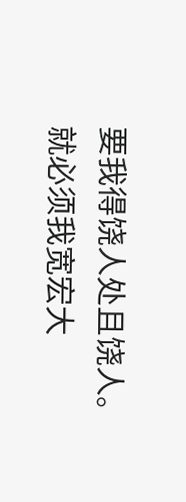要我得饶人处且饶人。
就必须我宽宏大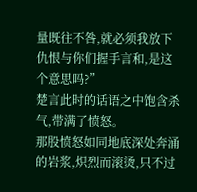量既往不咎,就必须我放下仇恨与你们握手言和,是这个意思吗?”
楚言此时的话语之中饱含杀气,带满了愤怒。
那股愤怒如同地底深处奔涌的岩浆,炽烈而滚烫,只不过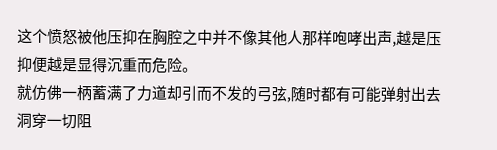这个愤怒被他压抑在胸腔之中并不像其他人那样咆哮出声,越是压抑便越是显得沉重而危险。
就仿佛一柄蓄满了力道却引而不发的弓弦,随时都有可能弹射出去洞穿一切阻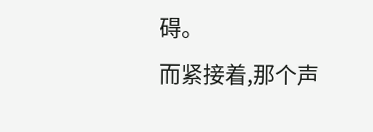碍。
而紧接着,那个声